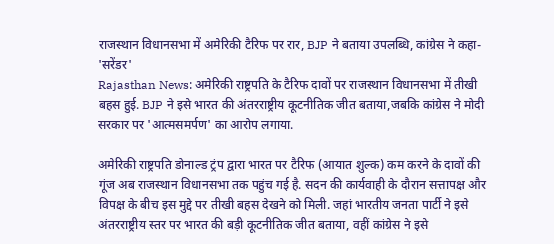राजस्थान विधानसभा में अमेरिकी टैरिफ पर रार, BJP ने बताया उपलब्धि, कांग्रेस ने कहा- 'सरेंडर'
Rajasthan News: अमेरिकी राष्ट्रपति के टैरिफ दावों पर राजस्थान विधानसभा में तीखी बहस हुई. BJP ने इसे भारत की अंतरराष्ट्रीय कूटनीतिक जीत बताया,जबकि कांग्रेस ने मोदी सरकार पर 'आत्मसमर्पण' का आरोप लगाया.

अमेरिकी राष्ट्रपति डोनाल्ड ट्रंप द्वारा भारत पर टैरिफ (आयात शुल्क) कम करने के दावों की गूंज अब राजस्थान विधानसभा तक पहुंच गई है. सदन की कार्यवाही के दौरान सत्तापक्ष और विपक्ष के बीच इस मुद्दे पर तीखी बहस देखने को मिली. जहां भारतीय जनता पार्टी ने इसे अंतरराष्ट्रीय स्तर पर भारत की बड़ी कूटनीतिक जीत बताया, वहीं कांग्रेस ने इसे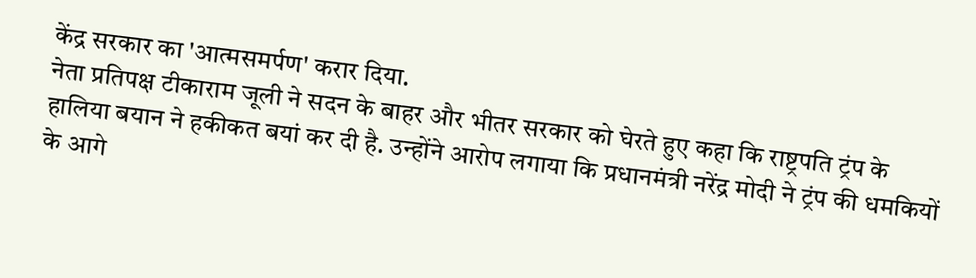केंद्र सरकार का 'आत्मसमर्पण' करार दिया.
नेता प्रतिपक्ष टीकाराम जूली ने सदन के बाहर और भीतर सरकार को घेरते हुए कहा कि राष्ट्रपति ट्रंप के हालिया बयान ने हकीकत बयां कर दी है. उन्होंने आरोप लगाया कि प्रधानमंत्री नरेंद्र मोदी ने ट्रंप की धमकियों के आगे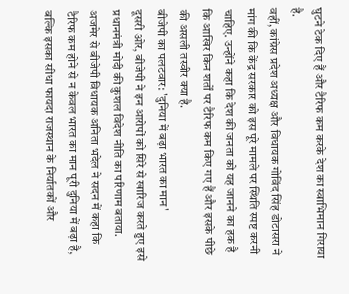घुटने टेक दिए हैं और टैरिफ कम करके देश का स्वाभिमान गिराया है.
वहीं, कांग्रेस प्रदेश अध्यक्ष और विधायक गोविंद सिंह डोटासरा ने मांग की कि केंद्र सरकार को इस पूरे मामले पर स्थिति स्पष्ट करनी चाहिए. उन्होंने कहा कि देश की जनता को यह जानने का हक है कि आखिर किन शर्तों पर टैरिफ कम किए गए हैं और इसके पीछे की असली तस्वीर क्या है.
बीजेपी का पलटवार: 'दुनिया में बढ़ा भारत का मान'
दूसरी ओर, बीजेपी ने इन आरोपों को सिरे से खारिज करते हुए इसे प्रधानमंत्री मोदी की कुशल विदेश नीति का परिणाम बताया. अजमेर से बीजेपी विधायक अनिता भदेल ने सदन में कहा कि टैरिफ कम होने से न केवल भारत का मान पूरी दुनिया में बढ़ा है, बल्कि इसका सीधा फायदा राजस्थान के निर्यातकों और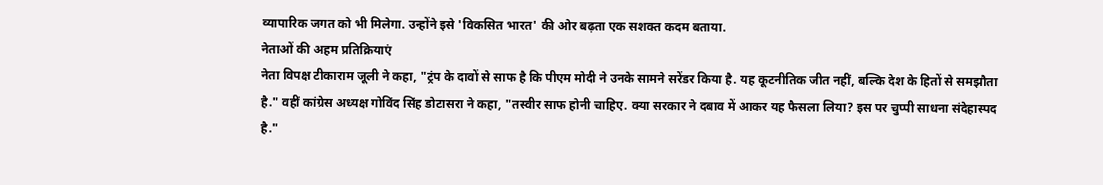व्यापारिक जगत को भी मिलेगा. उन्होंने इसे 'विकसित भारत' की ओर बढ़ता एक सशक्त कदम बताया.
नेताओं की अहम प्रतिक्रियाएं
नेता विपक्ष टीकाराम जूली ने कहा, "ट्रंप के दावों से साफ है कि पीएम मोदी ने उनके सामने सरेंडर किया है. यह कूटनीतिक जीत नहीं, बल्कि देश के हितों से समझौता है." वहीं कांग्रेस अध्यक्ष गोविंद सिंह डोटासरा ने कहा, "तस्वीर साफ होनी चाहिए. क्या सरकार ने दबाव में आकर यह फैसला लिया? इस पर चुप्पी साधना संदेहास्पद है."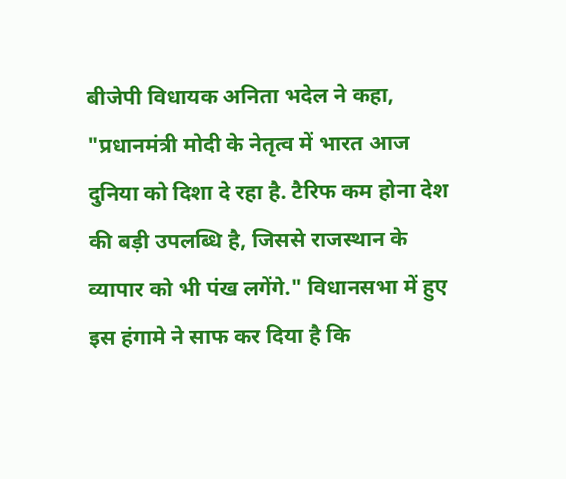बीजेपी विधायक अनिता भदेल ने कहा, "प्रधानमंत्री मोदी के नेतृत्व में भारत आज दुनिया को दिशा दे रहा है. टैरिफ कम होना देश की बड़ी उपलब्धि है, जिससे राजस्थान के व्यापार को भी पंख लगेंगे." विधानसभा में हुए इस हंगामे ने साफ कर दिया है कि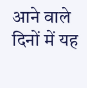आने वाले दिनों में यह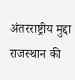अंतरराष्ट्रीय मुद्दा राजस्थान की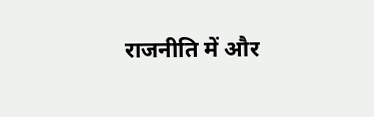राजनीति में और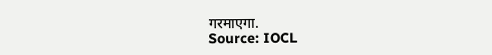गरमाएगा.
Source: IOCL